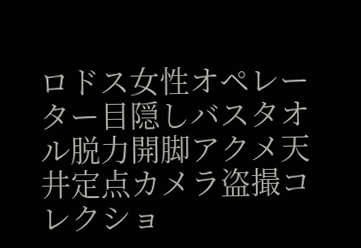ロドス女性オペレーター目隠しバスタオル脱力開脚アクメ天井定点カメラ盗撮コレクショ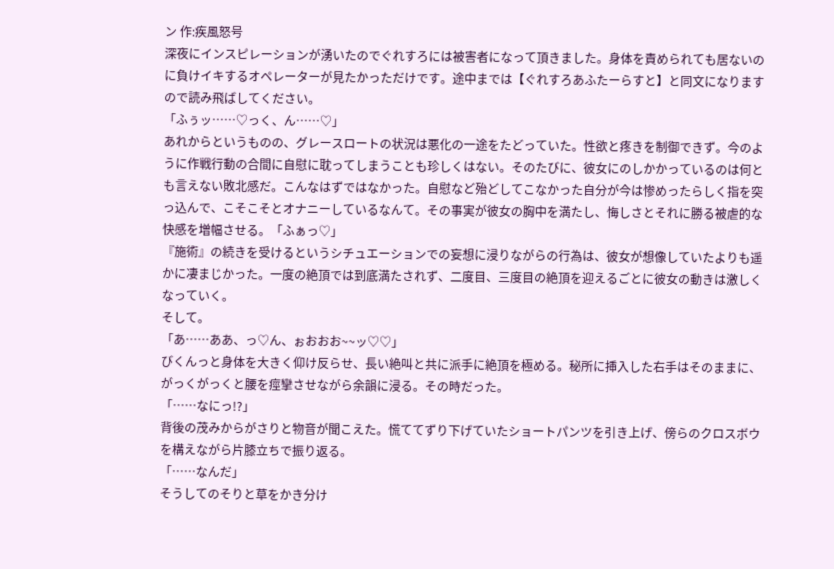ン 作:疾風怒号
深夜にインスピレーションが湧いたのでぐれすろには被害者になって頂きました。身体を責められても居ないのに負けイキするオペレーターが見たかっただけです。途中までは【ぐれすろあふたーらすと】と同文になりますので読み飛ばしてください。
「ふぅッ……♡っく、ん……♡」
あれからというものの、グレースロートの状況は悪化の一途をたどっていた。性欲と疼きを制御できず。今のように作戦行動の合間に自慰に耽ってしまうことも珍しくはない。そのたびに、彼女にのしかかっているのは何とも言えない敗北感だ。こんなはずではなかった。自慰など殆どしてこなかった自分が今は惨めったらしく指を突っ込んで、こそこそとオナニーしているなんて。その事実が彼女の胸中を満たし、悔しさとそれに勝る被虐的な快感を増幅させる。「ふぁっ♡」
『施術』の続きを受けるというシチュエーションでの妄想に浸りながらの行為は、彼女が想像していたよりも遥かに凄まじかった。一度の絶頂では到底満たされず、二度目、三度目の絶頂を迎えるごとに彼女の動きは激しくなっていく。
そして。
「あ……ああ、っ♡ん、ぉおおお~~ッ♡♡」
びくんっと身体を大きく仰け反らせ、長い絶叫と共に派手に絶頂を極める。秘所に挿入した右手はそのままに、がっくがっくと腰を痙攣させながら余韻に浸る。その時だった。
「……なにっ!?」
背後の茂みからがさりと物音が聞こえた。慌ててずり下げていたショートパンツを引き上げ、傍らのクロスボウを構えながら片膝立ちで振り返る。
「……なんだ」
そうしてのそりと草をかき分け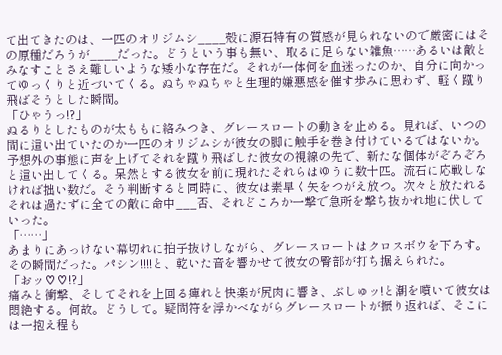て出てきたのは、一匹のオリジムシ____殻に源石特有の質感が見られないので厳密にはその原種だろうが____だった。どうという事も無い、取るに足らない雑魚……あるいは敵とみなすことさえ難しいような矮小な存在だ。それが一体何を血迷ったのか、自分に向かってゆっくりと近づいてくる。ぬちゃぬちゃと生理的嫌悪感を催す歩みに思わず、軽く蹴り飛ばそうとした瞬間。
「ひゃうっ!?」
ぬるりとしたものが太ももに絡みつき、グレースロートの動きを止める。見れば、いつの間に這い出ていたのか一匹のオリジムシが彼女の脚に触手を巻き付けているではないか。予想外の事態に声を上げてそれを蹴り飛ばした彼女の視線の先で、新たな個体がぞろぞろと這い出してくる。呆然とする彼女を前に現れたそれらはゆうに数十匹。流石に応戦しなければ拙い数だ。そう判断すると同時に、彼女は素早く矢をつがえ放つ。次々と放たれるそれは過たずに全ての敵に命中___否、それどころか一撃で急所を撃ち抜かれ地に伏していった。
「……」
あまりにあっけない幕切れに拍子抜けしながら、グレースロートはクロスボウを下ろす。その瞬間だった。パシン!!!!と、乾いた音を響かせて彼女の臀部が打ち据えられた。
「おッ♡♡!?」
痛みと衝撃、そしてそれを上回る痺れと快楽が尻肉に響き、ぶしゅッ!と潮を噴いて彼女は悶絶する。何故。どうして。疑問符を浮かべながらグレースロートが振り返れば、そこには一抱え程も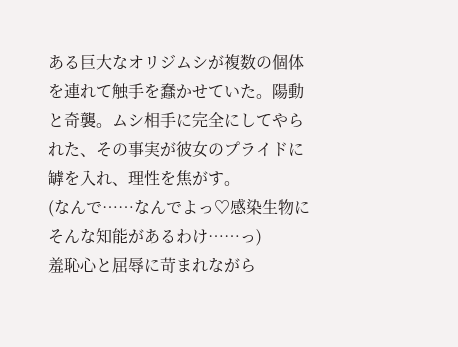ある巨大なオリジムシが複数の個体を連れて触手を蠢かせていた。陽動と奇襲。ムシ相手に完全にしてやられた、その事実が彼女のプライドに罅を入れ、理性を焦がす。
(なんで……なんでよっ♡感染生物にそんな知能があるわけ……っ)
羞恥心と屈辱に苛まれながら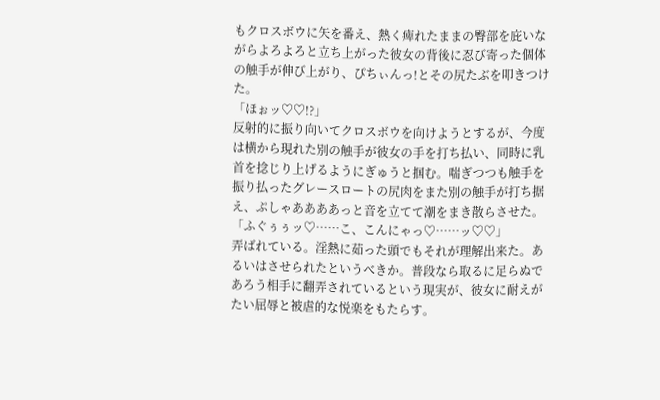もクロスボウに矢を番え、熱く痺れたままの臀部を庇いながらよろよろと立ち上がった彼女の背後に忍び寄った個体の触手が伸び上がり、ぴちぃんっ!とその尻たぶを叩きつけた。
「ほぉッ♡♡!?」
反射的に振り向いてクロスボウを向けようとするが、今度は横から現れた別の触手が彼女の手を打ち払い、同時に乳首を捻じり上げるようにぎゅうと掴む。喘ぎつつも触手を振り払ったグレースロートの尻肉をまた別の触手が打ち据え、ぷしゃああああっと音を立てて潮をまき散らさせた。
「ふぐぅぅッ♡……こ、こんにゃっ♡……ッ♡♡」
弄ばれている。淫熱に茹った頭でもそれが理解出来た。あるいはさせられたというべきか。普段なら取るに足らぬであろう相手に翻弄されているという現実が、彼女に耐えがたい屈辱と被虐的な悦楽をもたらす。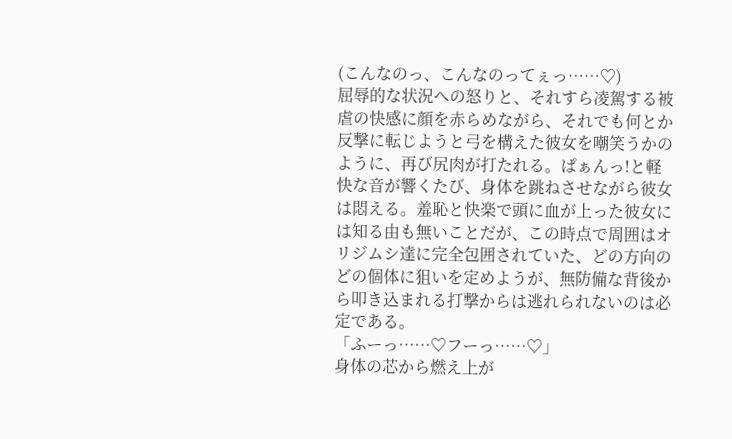(こんなのっ、こんなのってぇっ……♡)
屈辱的な状況への怒りと、それすら凌駕する被虐の快感に顔を赤らめながら、それでも何とか反撃に転じようと弓を構えた彼女を嘲笑うかのように、再び尻肉が打たれる。ぱぁんっ!と軽快な音が響くたび、身体を跳ねさせながら彼女は悶える。羞恥と快楽で頭に血が上った彼女には知る由も無いことだが、この時点で周囲はオリジムシ達に完全包囲されていた、どの方向のどの個体に狙いを定めようが、無防備な背後から叩き込まれる打撃からは逃れられないのは必定である。
「ふーっ……♡フーっ……♡」
身体の芯から燃え上が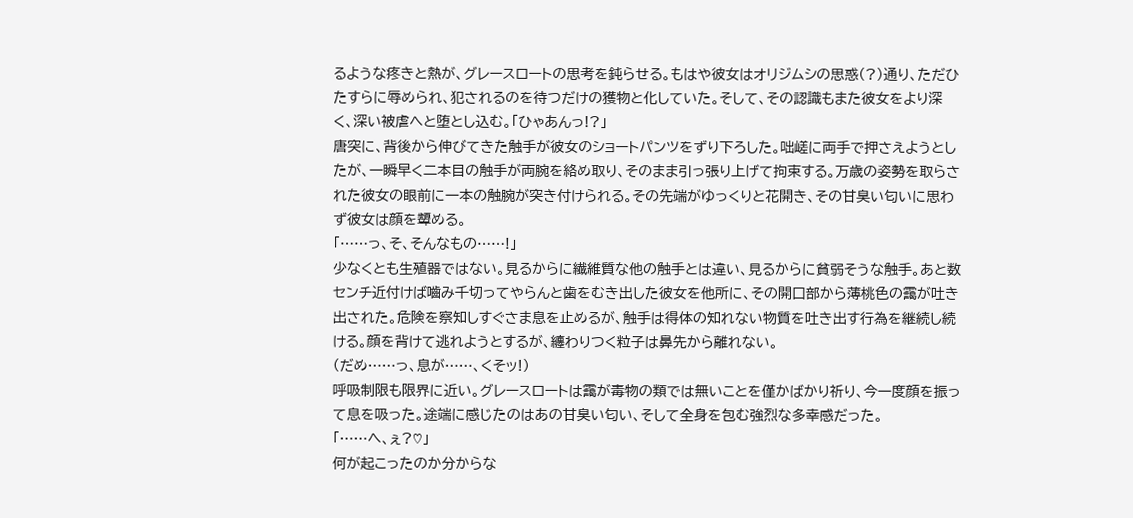るような疼きと熱が、グレースロートの思考を鈍らせる。もはや彼女はオリジムシの思惑(?)通り、ただひたすらに辱められ、犯されるのを待つだけの獲物と化していた。そして、その認識もまた彼女をより深く、深い被虐へと堕とし込む。「ひゃあんっ!?」
唐突に、背後から伸びてきた触手が彼女のショートパンツをずり下ろした。咄嵯に両手で押さえようとしたが、一瞬早く二本目の触手が両腕を絡め取り、そのまま引っ張り上げて拘束する。万歳の姿勢を取らされた彼女の眼前に一本の触腕が突き付けられる。その先端がゆっくりと花開き、その甘臭い匂いに思わず彼女は顔を顰める。
「……っ、そ、そんなもの……!」
少なくとも生殖器ではない。見るからに繊維質な他の触手とは違い、見るからに貧弱そうな触手。あと数センチ近付けば嚙み千切ってやらんと歯をむき出した彼女を他所に、その開口部から薄桃色の靄が吐き出された。危険を察知しすぐさま息を止めるが、触手は得体の知れない物質を吐き出す行為を継続し続ける。顔を背けて逃れようとするが、纏わりつく粒子は鼻先から離れない。
(だめ……っ、息が……、くそッ!)
呼吸制限も限界に近い。グレースロートは靄が毒物の類では無いことを僅かばかり祈り、今一度顔を振って息を吸った。途端に感じたのはあの甘臭い匂い、そして全身を包む強烈な多幸感だった。
「……へ、ぇ?♡」
何が起こったのか分からな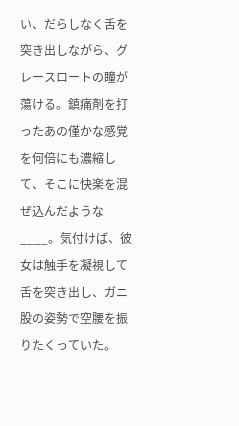い、だらしなく舌を突き出しながら、グレースロートの瞳が蕩ける。鎮痛剤を打ったあの僅かな感覚を何倍にも濃縮して、そこに快楽を混ぜ込んだような____。気付けば、彼女は触手を凝視して舌を突き出し、ガニ股の姿勢で空腰を振りたくっていた。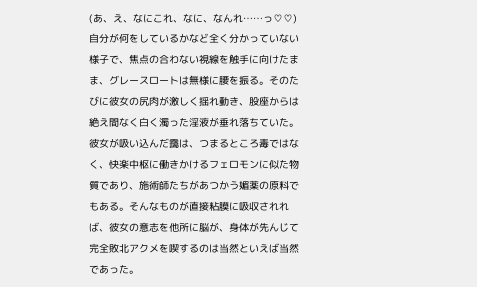(あ、え、なにこれ、なに、なんれ……っ♡♡)
自分が何をしているかなど全く分かっていない様子で、焦点の合わない視線を触手に向けたまま、グレースロートは無様に腰を振る。そのたびに彼女の尻肉が激しく揺れ動き、股座からは絶え間なく白く濁った淫液が垂れ落ちていた。彼女が吸い込んだ靄は、つまるところ毒ではなく、快楽中枢に働きかけるフェロモンに似た物質であり、施術師たちがあつかう媚薬の原料でもある。そんなものが直接粘膜に吸収されれば、彼女の意志を他所に脳が、身体が先んじて完全敗北アクメを喫するのは当然といえば当然であった。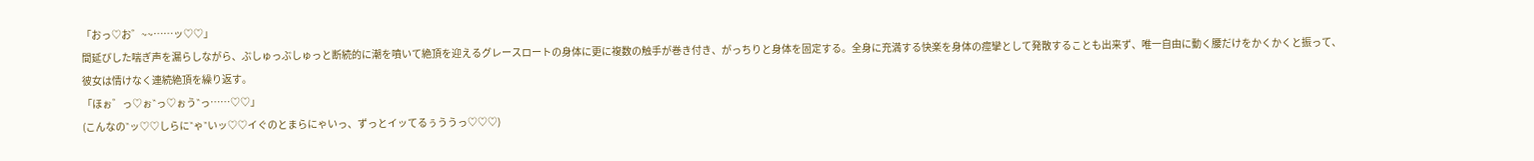「おっ♡お゛~~……ッ♡♡」
間延びした喘ぎ声を漏らしながら、ぶしゅっぶしゅっと断続的に潮を噴いて絶頂を迎えるグレースロートの身体に更に複数の触手が巻き付き、がっちりと身体を固定する。全身に充満する快楽を身体の痙攣として発散することも出来ず、唯一自由に動く腰だけをかくかくと振って、彼女は情けなく連続絶頂を繰り返す。
「ほぉ゛っ♡ぉ‶っ♡ぉう‶っ……♡♡」
(こんなの‶ッ♡♡しらに‶ゃ‶いッ♡♡イぐのとまらにゃいっ、ずっとイッてるぅううっ♡♡♡)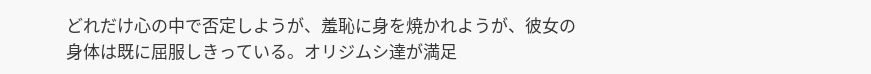どれだけ心の中で否定しようが、羞恥に身を焼かれようが、彼女の身体は既に屈服しきっている。オリジムシ達が満足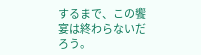するまで、この饗宴は終わらないだろう。